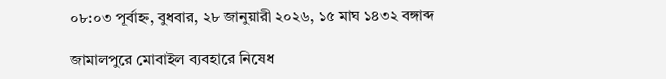০৮:০৩ পূর্বাহ্ন, বুধবার, ২৮ জানুয়ারী ২০২৬, ১৫ মাঘ ১৪৩২ বঙ্গাব্দ

জামালপুরে মোবাইল ব্যবহারে নিষেধ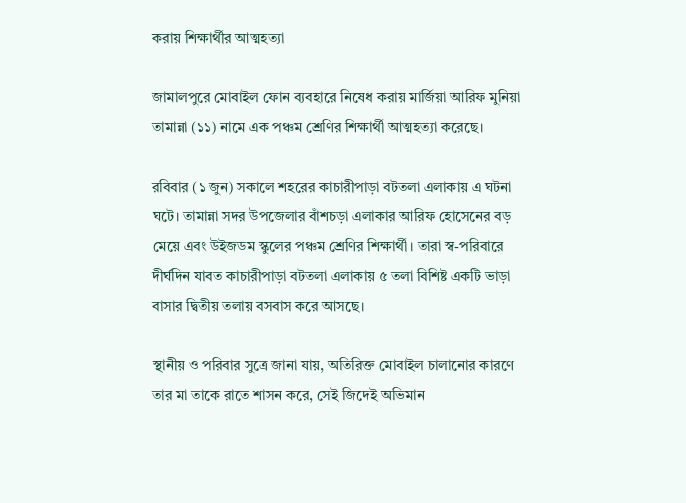করায় শিক্ষার্থীর আত্মহত্যা

জামালপুরে মোবাইল ফোন ব্যবহারে নিষেধ করায় মার্জিয়া আরিফ মুনিয়া তামান্না (১১) নামে এক পঞ্চম শ্রেণির শিক্ষার্থী আত্মহত্যা করেছে।

রবিবার (১ জুন) সকালে শহরের কাচারীপাড়া বটতলা এলাকায় এ ঘটনা ঘটে। তামান্না সদর উপজেলার বাঁশচড়া এলাকার আরিফ হোসেনের বড় মেয়ে এবং উইজডম স্কুলের পঞ্চম শ্রেণির শিক্ষার্থী। তারা স্ব-পরিবারে দীর্ঘদিন যাবত কাচারীপাড়া বটতলা এলাকায় ৫ তলা বিশিষ্ট একটি ভাড়া বাসার দ্বিতীয় তলায় বসবাস করে আসছে।

স্থানীয় ও পরিবার সুত্রে জানা যায়, অতিরিক্ত মোবাইল চালানোর কারণে তার মা তাকে রাতে শাসন করে, সেই জিদেই অভিমান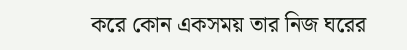করে কোন একসময় তার নিজ ঘরের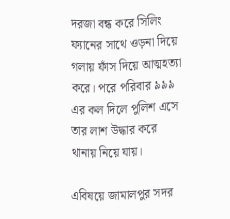দরজা বন্ধ করে সিলিং ফ্যানের সাথে ওড়না দিয়ে গলায় ফাঁস দিয়ে আত্মহত্যা করে। পরে পরিবার ৯৯৯ এর কল দিলে পুলিশ এসে তার লাশ উদ্ধার করে থানায় নিয়ে যায়।

এবিষয়ে জামালপুর সদর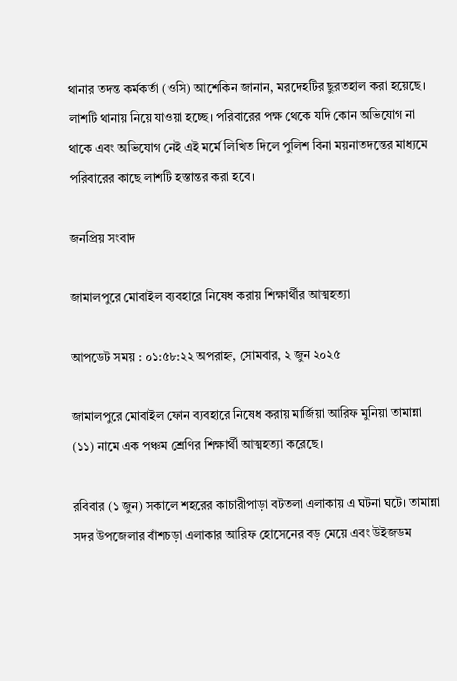থানার তদন্ত কর্মকর্তা (ওসি) আশেকিন জানান, মরদেহটির ছুরতহাল করা হয়েছে। লাশটি থানায় নিয়ে যাওয়া হচ্ছে। পরিবারের পক্ষ থেকে যদি কোন অভিযোগ না থাকে এবং অভিযোগ নেই এই মর্মে লিখিত দিলে পুলিশ বিনা ময়নাতদন্তের মাধ্যমে পরিবারের কাছে লাশটি হস্তান্তর করা হবে।

জনপ্রিয় সংবাদ

জামালপুরে মোবাইল ব্যবহারে নিষেধ করায় শিক্ষার্থীর আত্মহত্যা

আপডেট সময় : ০১:৫৮:২২ অপরাহ্ন, সোমবার, ২ জুন ২০২৫

জামালপুরে মোবাইল ফোন ব্যবহারে নিষেধ করায় মার্জিয়া আরিফ মুনিয়া তামান্না (১১) নামে এক পঞ্চম শ্রেণির শিক্ষার্থী আত্মহত্যা করেছে।

রবিবার (১ জুন) সকালে শহরের কাচারীপাড়া বটতলা এলাকায় এ ঘটনা ঘটে। তামান্না সদর উপজেলার বাঁশচড়া এলাকার আরিফ হোসেনের বড় মেয়ে এবং উইজডম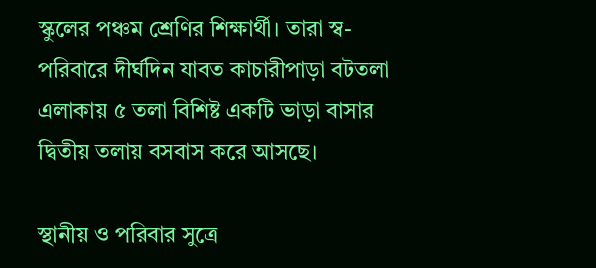স্কুলের পঞ্চম শ্রেণির শিক্ষার্থী। তারা স্ব-পরিবারে দীর্ঘদিন যাবত কাচারীপাড়া বটতলা এলাকায় ৫ তলা বিশিষ্ট একটি ভাড়া বাসার দ্বিতীয় তলায় বসবাস করে আসছে।

স্থানীয় ও পরিবার সুত্রে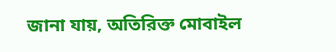জানা যায়, অতিরিক্ত মোবাইল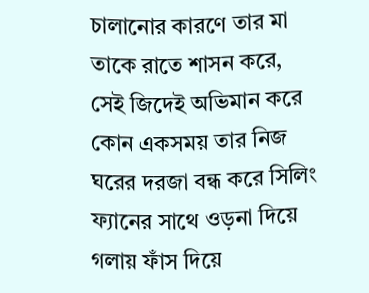চালানোর কারণে তার মা তাকে রাতে শাসন করে, সেই জিদেই অভিমান করে কোন একসময় তার নিজ ঘরের দরজা বন্ধ করে সিলিং ফ্যানের সাথে ওড়না দিয়ে গলায় ফাঁস দিয়ে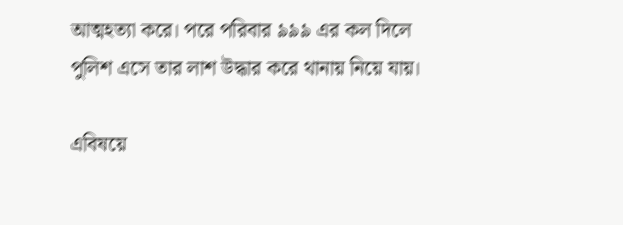আত্মহত্যা করে। পরে পরিবার ৯৯৯ এর কল দিলে পুলিশ এসে তার লাশ উদ্ধার করে থানায় নিয়ে যায়।

এবিষয়ে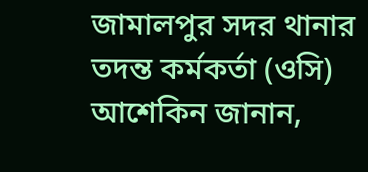জামালপুর সদর থানার তদন্ত কর্মকর্তা (ওসি) আশেকিন জানান,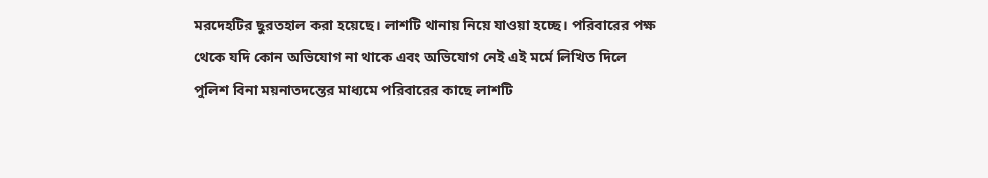মরদেহটির ছুরতহাল করা হয়েছে। লাশটি থানায় নিয়ে যাওয়া হচ্ছে। পরিবারের পক্ষ থেকে যদি কোন অভিযোগ না থাকে এবং অভিযোগ নেই এই মর্মে লিখিত দিলে পুলিশ বিনা ময়নাতদন্তের মাধ্যমে পরিবারের কাছে লাশটি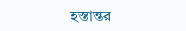হস্তান্তর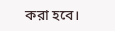করা হবে।